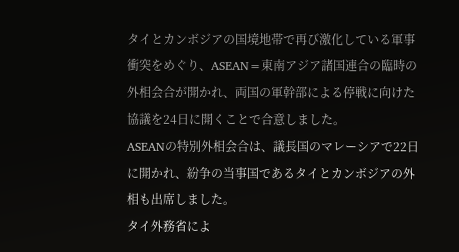タイとカンボジアの国境地帯で再び激化している軍事衝突をめぐり、ASEAN=東南アジア諸国連合の臨時の外相会合が開かれ、両国の軍幹部による停戦に向けた協議を24日に開くことで合意しました。
ASEANの特別外相会合は、議長国のマレーシアで22日に開かれ、紛争の当事国であるタイとカンボジアの外相も出席しました。
タイ外務省によ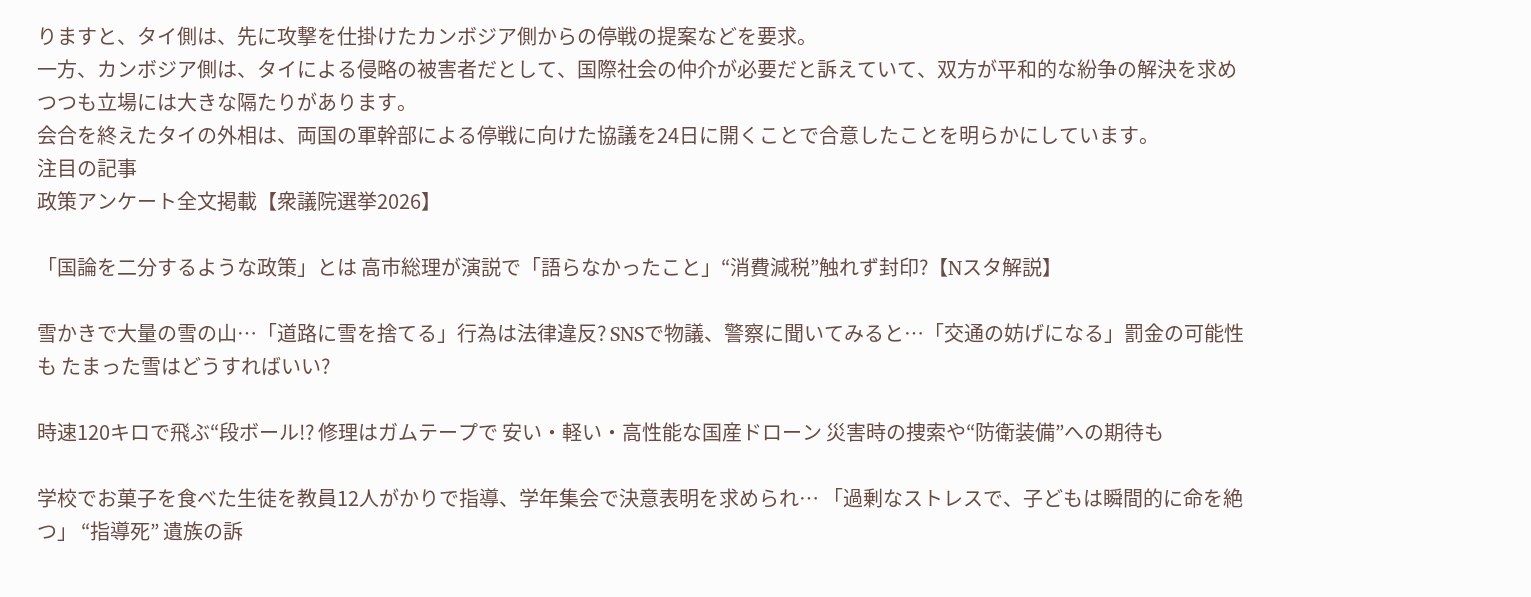りますと、タイ側は、先に攻撃を仕掛けたカンボジア側からの停戦の提案などを要求。
一方、カンボジア側は、タイによる侵略の被害者だとして、国際社会の仲介が必要だと訴えていて、双方が平和的な紛争の解決を求めつつも立場には大きな隔たりがあります。
会合を終えたタイの外相は、両国の軍幹部による停戦に向けた協議を24日に開くことで合意したことを明らかにしています。
注目の記事
政策アンケート全文掲載【衆議院選挙2026】

「国論を二分するような政策」とは 高市総理が演説で「語らなかったこと」“消費減税”触れず封印?【Nスタ解説】

雪かきで大量の雪の山…「道路に雪を捨てる」行為は法律違反? SNSで物議、警察に聞いてみると…「交通の妨げになる」罰金の可能性も たまった雪はどうすればいい?

時速120キロで飛ぶ“段ボール!? 修理はガムテープで 安い・軽い・高性能な国産ドローン 災害時の捜索や“防衛装備”への期待も

学校でお菓子を食べた生徒を教員12人がかりで指導、学年集会で決意表明を求められ… 「過剰なストレスで、子どもは瞬間的に命を絶つ」 “指導死” 遺族の訴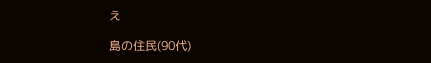え

島の住民(90代)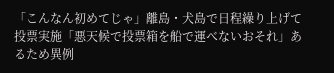「こんなん初めてじゃ」離島・犬島で日程繰り上げて投票実施「悪天候で投票箱を船で運べないおそれ」あるため異例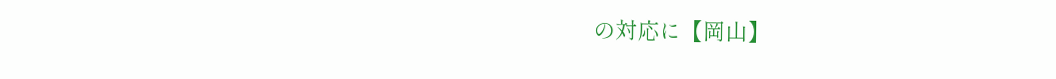の対応に【岡山】